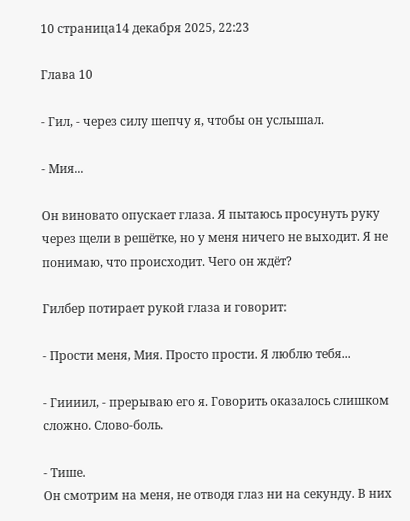10 страница14 декабря 2025, 22:23

Глава 10

- Гил, - через силу шепчу я, чтобы он услышал.

- Мия...

Он виновато опускает глаза. Я пытаюсь просунуть руку через щели в решётке, но у меня ничего не выходит. Я не понимаю, что происходит. Чего он ждёт?

Гилбер потирает рукой глаза и говорит:

- Прости меня, Мия. Просто прости. Я люблю тебя...

- Гиииил, - прерываю его я. Говорить оказалось слишком сложно. Слово-боль.

- Тише.
Он смотрим на меня, не отводя глаз ни на секунду. В них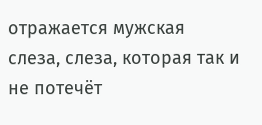отражается мужская слеза, слеза, которая так и не потечёт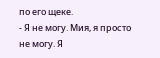по его щеке.
- Я не могу. Мия, я просто не могу. Я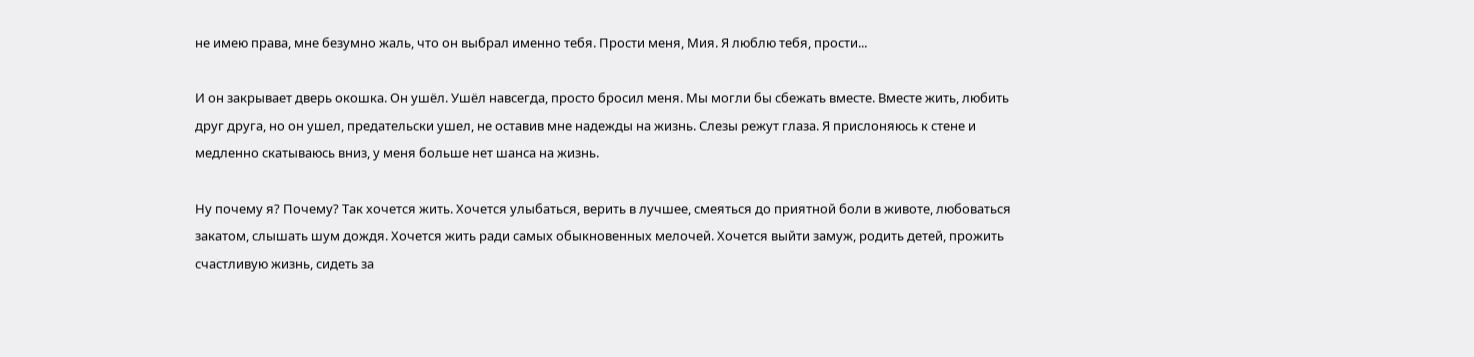не имею права, мне безумно жаль, что он выбрал именно тебя. Прости меня, Мия. Я люблю тебя, прости...

И он закрывает дверь окошка. Он ушёл. Ушёл навсегда, просто бросил меня. Мы могли бы сбежать вместе. Вместе жить, любить друг друга, но он ушел, предательски ушел, не оставив мне надежды на жизнь. Слезы режут глаза. Я прислоняюсь к стене и медленно скатываюсь вниз, у меня больше нет шанса на жизнь.

Ну почему я? Почему? Так хочется жить. Хочется улыбаться, верить в лучшее, смеяться до приятной боли в животе, любоваться закатом, слышать шум дождя. Хочется жить ради самых обыкновенных мелочей. Хочется выйти замуж, родить детей, прожить счастливую жизнь, сидеть за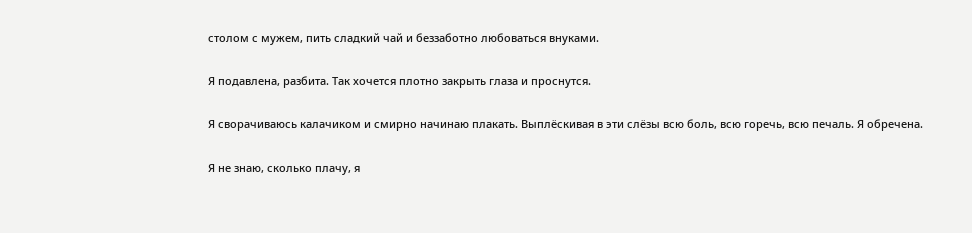столом с мужем, пить сладкий чай и беззаботно любоваться внуками.

Я подавлена, разбита. Так хочется плотно закрыть глаза и проснутся.

Я сворачиваюсь калачиком и смирно начинаю плакать. Выплёскивая в эти слёзы всю боль, всю горечь, всю печаль. Я обречена.

Я не знаю, сколько плачу, я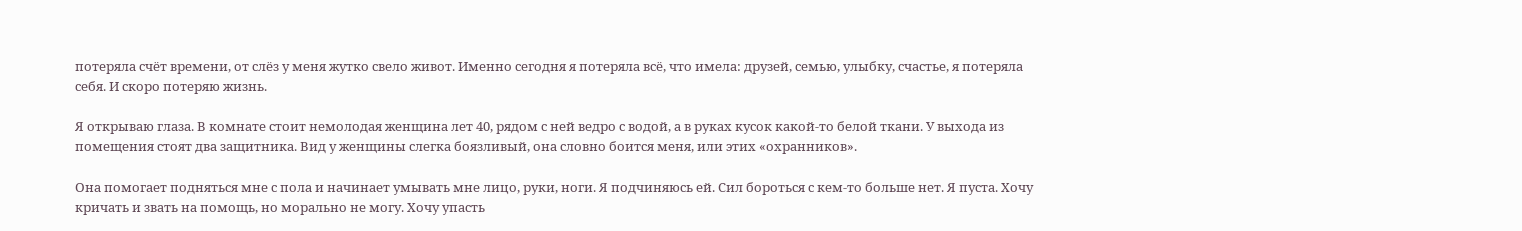потеряла счёт времени, от слёз у меня жутко свело живот. Именно сегодня я потеряла всё, что имела: друзей, семью, улыбку, счастье, я потеряла себя. И скоро потеряю жизнь.

Я открываю глаза. В комнате стоит немолодая женщина лет 40, рядом с ней ведро с водой, а в руках кусок какой-то белой ткани. У выхода из помещения стоят два защитника. Вид у женщины слегка боязливый, она словно боится меня, или этих «охранников».

Она помогает подняться мне с пола и начинает умывать мне лицо, руки, ноги. Я подчиняюсь ей. Сил бороться с кем-то больше нет. Я пуста. Хочу кричать и звать на помощь, но морально не могу. Хочу упасть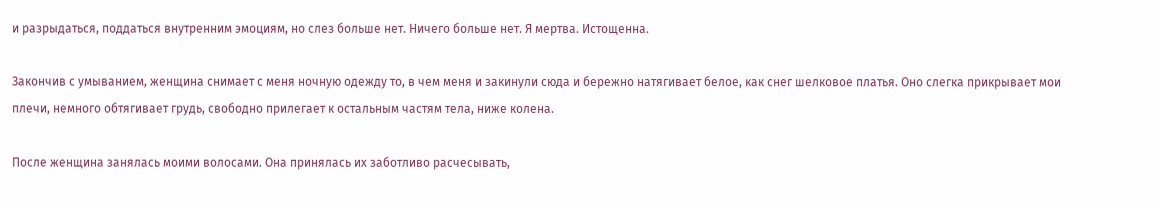и разрыдаться, поддаться внутренним эмоциям, но слез больше нет. Ничего больше нет. Я мертва. Истощенна.

Закончив с умыванием, женщина снимает с меня ночную одежду то, в чем меня и закинули сюда и бережно натягивает белое, как снег шелковое платья. Оно слегка прикрывает мои плечи, немного обтягивает грудь, свободно прилегает к остальным частям тела, ниже колена.

После женщина занялась моими волосами. Она принялась их заботливо расчесывать,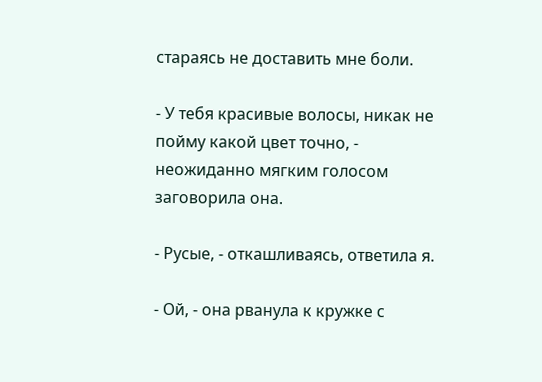стараясь не доставить мне боли.

- У тебя красивые волосы, никак не пойму какой цвет точно, - неожиданно мягким голосом заговорила она.

- Русые, - откашливаясь, ответила я.

- Ой, - она рванула к кружке с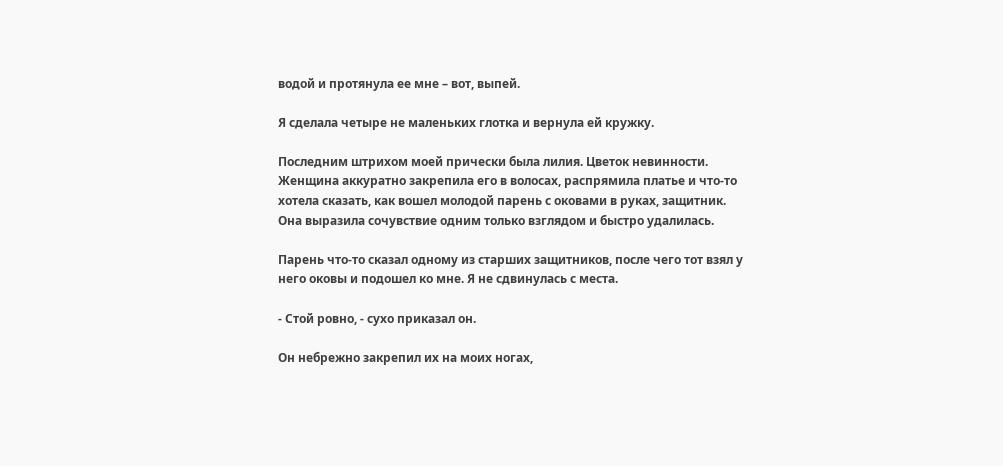водой и протянула ее мне – вот, выпей.

Я сделала четыре не маленьких глотка и вернула ей кружку.

Последним штрихом моей прически была лилия. Цветок невинности. Женщина аккуратно закрепила его в волосах, распрямила платье и что-то хотела сказать, как вошел молодой парень с оковами в руках, защитник. Она выразила сочувствие одним только взглядом и быстро удалилась.

Парень что-то сказал одному из старших защитников, после чего тот взял у него оковы и подошел ко мне. Я не сдвинулась с места.

- Стой ровно, - сухо приказал он.

Он небрежно закрепил их на моих ногах,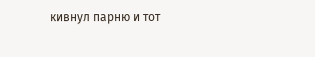кивнул парню и тот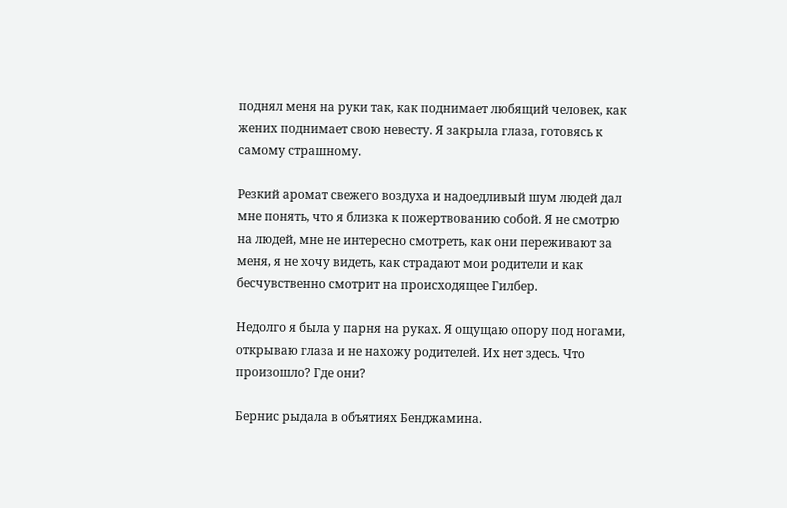поднял меня на руки так, как поднимает любящий человек, как жених поднимает свою невесту. Я закрыла глаза, готовясь к самому страшному.

Резкий аромат свежего воздуха и надоедливый шум людей дал мне понять, что я близка к пожертвованию собой. Я не смотрю на людей, мне не интересно смотреть, как они переживают за меня, я не хочу видеть, как страдают мои родители и как бесчувственно смотрит на происходящее Гилбер.

Недолго я была у парня на руках. Я ощущаю опору под ногами, открываю глаза и не нахожу родителей. Их нет здесь. Что произошло? Где они?

Бернис рыдала в объятиях Бенджамина.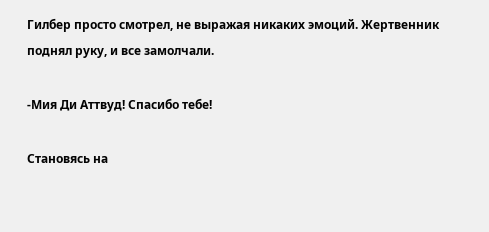Гилбер просто смотрел, не выражая никаких эмоций. Жертвенник поднял руку, и все замолчали.

-Мия Ди Аттвуд! Спасибо тебе!

Становясь на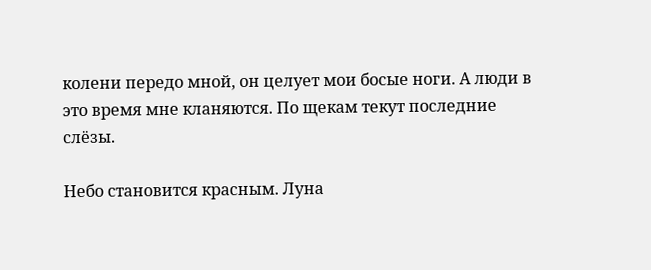колени передо мной, он целует мои босые ноги. А люди в это время мне кланяются. По щекам текут последние слёзы.

Небо становится красным. Луна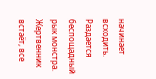начинает всходить. Раздается беспощадный рык монстра. Жертвенник встаёт, все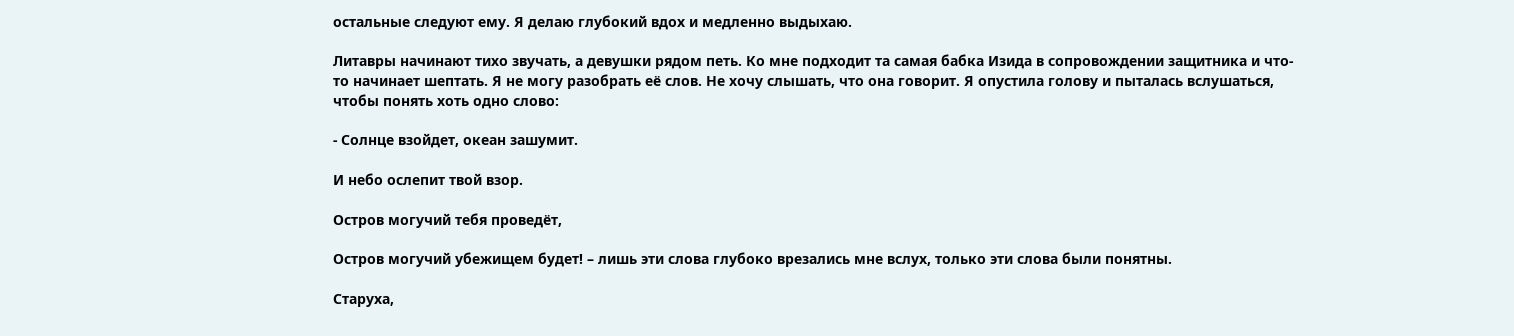остальные следуют ему. Я делаю глубокий вдох и медленно выдыхаю.

Литавры начинают тихо звучать, а девушки рядом петь. Ко мне подходит та самая бабка Изида в сопровождении защитника и что-то начинает шептать. Я не могу разобрать её слов. Не хочу слышать, что она говорит. Я опустила голову и пыталась вслушаться, чтобы понять хоть одно слово:

- Солнце взойдет, океан зашумит.

И небо ослепит твой взор.

Остров могучий тебя проведёт,

Остров могучий убежищем будет! – лишь эти слова глубоко врезались мне вслух, только эти слова были понятны.

Старуха,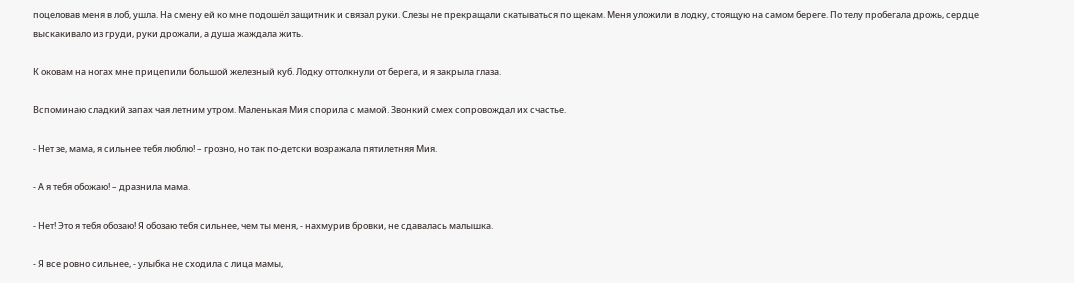поцеловав меня в лоб, ушла. На смену ей ко мне подошёл защитник и связал руки. Слезы не прекращали скатываться по щекам. Меня уложили в лодку, стоящую на самом береге. По телу пробегала дрожь, сердце выскакивало из груди, руки дрожали, а душа жаждала жить.

К оковам на ногах мне прицепили большой железный куб. Лодку оттолкнули от берега, и я закрыла глаза.

Вспоминаю сладкий запах чая летним утром. Маленькая Мия спорила с мамой. Звонкий смех сопровождал их счастье.

- Нет зе, мама, я сильнее тебя люблю! – грозно, но так по-детски возражала пятилетняя Мия.

- А я тебя обожаю! – дразнила мама.

- Нет! Это я тебя обозаю! Я обозаю тебя сильнее, чем ты меня, - нахмурив бровки, не сдавалась малышка.

- Я все ровно сильнее, - улыбка не сходила с лица мамы,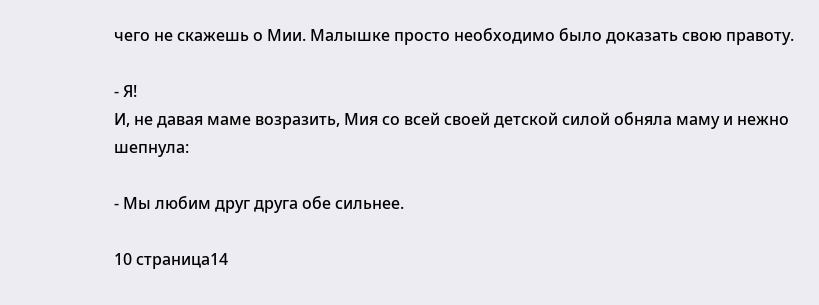чего не скажешь о Мии. Малышке просто необходимо было доказать свою правоту.

- Я!
И, не давая маме возразить, Мия со всей своей детской силой обняла маму и нежно шепнула:

- Мы любим друг друга обе сильнее.

10 страница14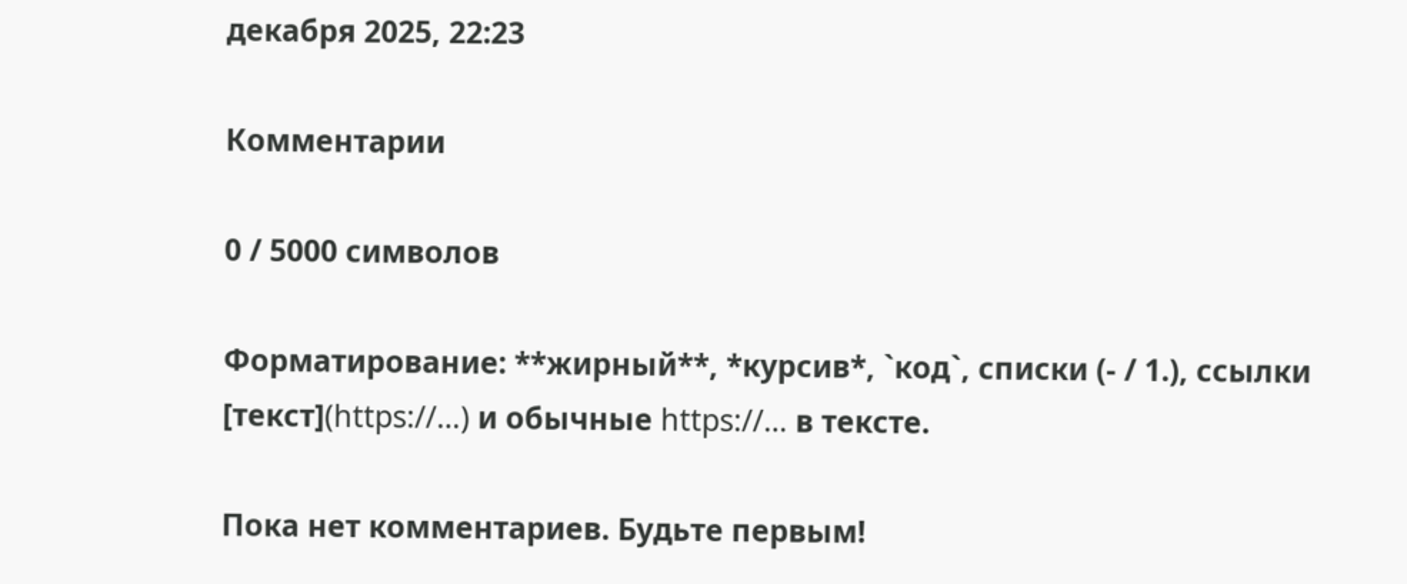декабря 2025, 22:23

Комментарии

0 / 5000 символов

Форматирование: **жирный**, *курсив*, `код`, списки (- / 1.), ссылки [текст](https://…) и обычные https://… в тексте.

Пока нет комментариев. Будьте первым!